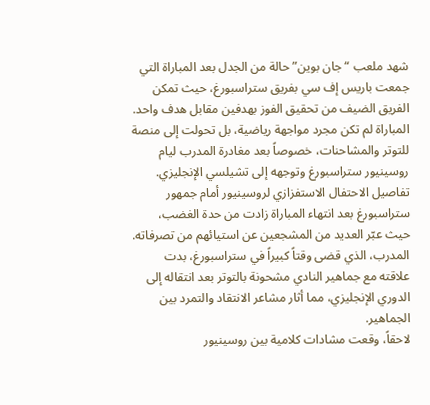شهد ملعب “جان بوين” حالة من الجدل بعد المباراة التي جمعت باريس إف سي بفريق ستراسبورغ، حيث تمكن الفريق الضيف من تحقيق الفوز بهدفين مقابل هدف واحد. المباراة لم تكن مجرد مواجهة رياضية، بل تحولت إلى منصة للتوتر والمشاحنات، خصوصاً بعد مغادرة المدرب ليام روسينيور ستراسبورغ وتوجهه إلى تشيلسي الإنجليزي.
تفاصيل الاحتفال الاستفزازي لروسينيور أمام جمهور ستراسبورغ بعد انتهاء المباراة زادت من حدة الغضب، حيث عبّر العديد من المشجعين عن استيائهم من تصرفاته. المدرب، الذي قضى وقتاً كبيراً في ستراسبورغ، بدت علاقته مع جماهير النادي مشحونة بالتوتر بعد انتقاله إلى الدوري الإنجليزي، مما أثار مشاعر الانتقاد والتمرد بين الجماهير.
لاحقاً، وقعت مشادات كلامية بين روسينيور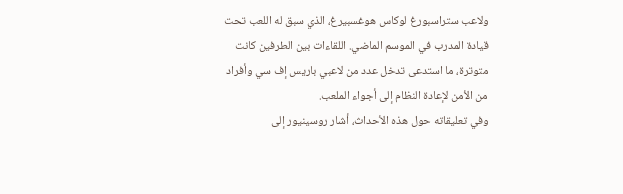ولاعب ستراسبورغ لوكاس هوغسبيرغ، الذي سبق له اللعب تحت قيادة المدرب في الموسم الماضي. اللقاءات بين الطرفين كانت متوترة، ما استدعى تدخل عدد من لاعبي باريس إف سي وأفراد من الأمن لإعادة النظام إلى أجواء الملعب.
وفي تعليقاته حول هذه الأحداث، أشار روسينيور إلى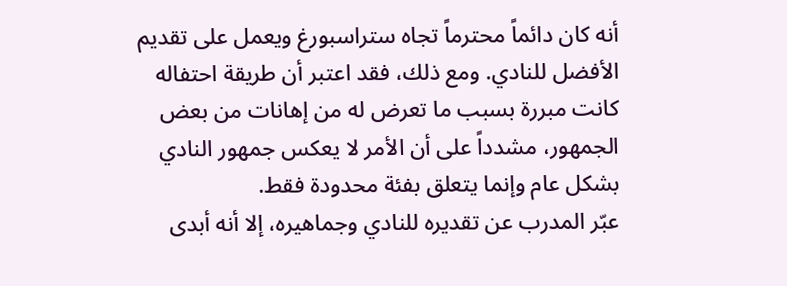أنه كان دائماً محترماً تجاه ستراسبورغ ويعمل على تقديم الأفضل للنادي. ومع ذلك، فقد اعتبر أن طريقة احتفاله كانت مبررة بسبب ما تعرض له من إهانات من بعض الجمهور، مشدداً على أن الأمر لا يعكس جمهور النادي بشكل عام وإنما يتعلق بفئة محدودة فقط.
عبّر المدرب عن تقديره للنادي وجماهيره، إلا أنه أبدى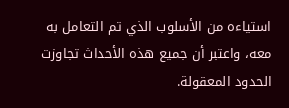استياءه من الأسلوب الذي تم التعامل به معه، واعتبر أن جميع هذه الأحداث تجاوزت الحدود المعقولة.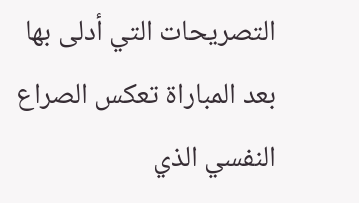التصريحات التي أدلى بها بعد المباراة تعكس الصراع النفسي الذي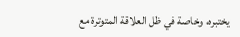يختبره، وخاصة في ظل العلاقة المتوترة مع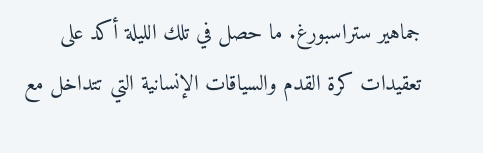جماهير ستراسبورغ. ما حصل في تلك الليلة أكد على تعقيدات كرة القدم والسياقات الإنسانية التي تتداخل مع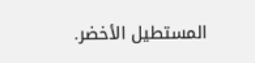المستطيل الأخضر.